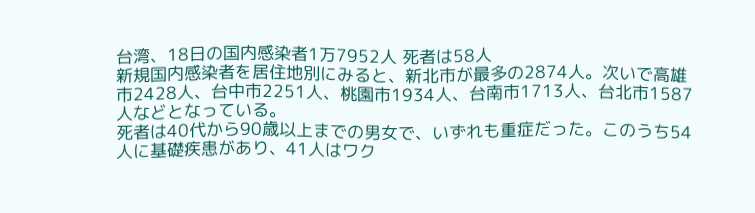台湾、18日の国内感染者1万7952人 死者は58人
新規国内感染者を居住地別にみると、新北市が最多の2874人。次いで高雄市2428人、台中市2251人、桃園市1934人、台南市1713人、台北市1587人などとなっている。
死者は40代から90歳以上までの男女で、いずれも重症だった。このうち54人に基礎疾患があり、41人はワク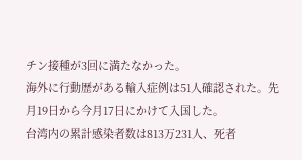チン接種が3回に満たなかった。
海外に行動歴がある輸入症例は51人確認された。先月19日から今月17日にかけて入国した。
台湾内の累計感染者数は813万231人、死者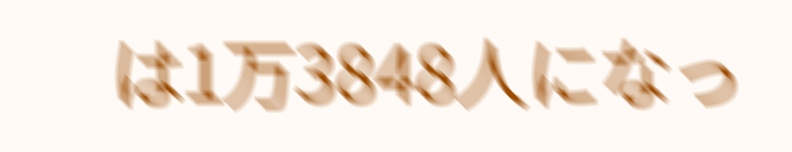は1万3848人になっ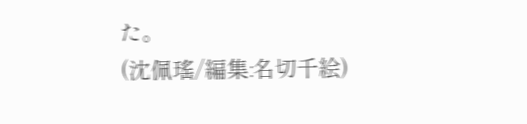た。
(沈佩瑤/編集:名切千絵)